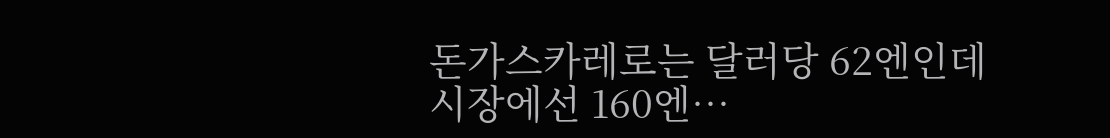돈가스카레로는 달러당 62엔인데 시장에선 160엔…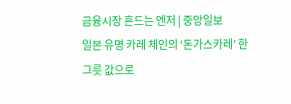금융시장 흔드는 엔저 | 중앙일보
일본 유명 카레 체인의 ‘돈가스카레’ 한 그릇 값으로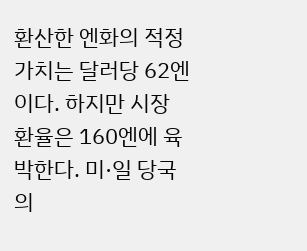환산한 엔화의 적정 가치는 달러당 62엔이다. 하지만 시장 환율은 160엔에 육박한다. 미·일 당국의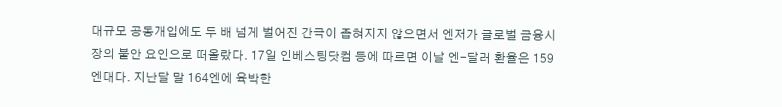대규모 공동개입에도 두 배 넘게 벌어진 간극이 좁혀지지 않으면서 엔저가 글로벌 금융시장의 불안 요인으로 떠올랐다. 17일 인베스팅닷컴 등에 따르면 이날 엔-달러 환율은 159엔대다. 지난달 말 164엔에 육박한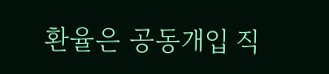환율은 공동개입 직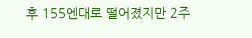후 155엔대로 떨어졌지만 2주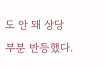도 안 돼 상당 부분 반등했다.